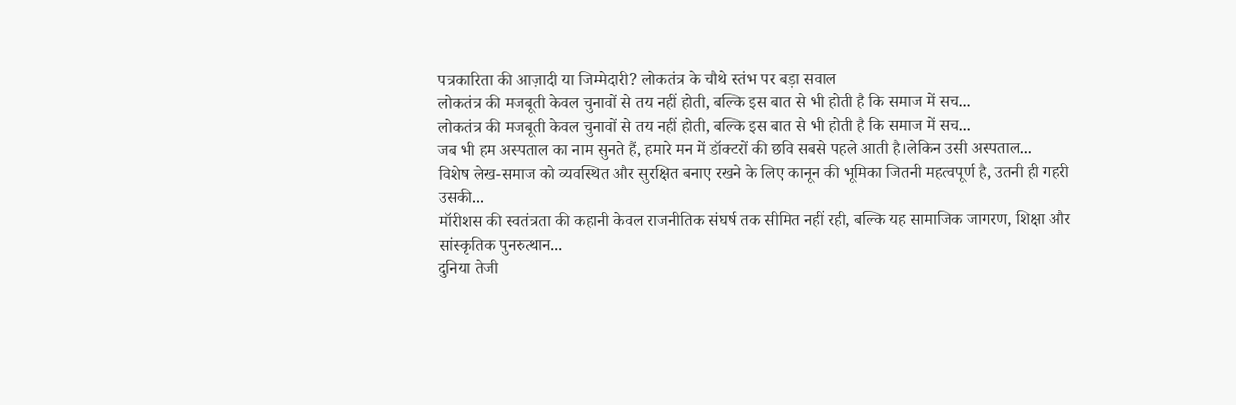पत्रकारिता की आज़ादी या जिम्मेदारी? लोकतंत्र के चौथे स्तंभ पर बड़ा सवाल
लोकतंत्र की मजबूती केवल चुनावों से तय नहीं होती, बल्कि इस बात से भी होती है कि समाज में सच...
लोकतंत्र की मजबूती केवल चुनावों से तय नहीं होती, बल्कि इस बात से भी होती है कि समाज में सच...
जब भी हम अस्पताल का नाम सुनते हैं, हमारे मन में डॉक्टरों की छवि सबसे पहले आती है।लेकिन उसी अस्पताल...
विशेष लेख-समाज को व्यवस्थित और सुरक्षित बनाए रखने के लिए कानून की भूमिका जितनी महत्वपूर्ण है, उतनी ही गहरी उसकी...
मॉरीशस की स्वतंत्रता की कहानी केवल राजनीतिक संघर्ष तक सीमित नहीं रही, बल्कि यह सामाजिक जागरण, शिक्षा और सांस्कृतिक पुनरुत्थान...
दुनिया तेजी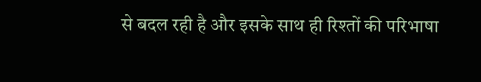से बदल रही है और इसके साथ ही रिश्तों की परिभाषा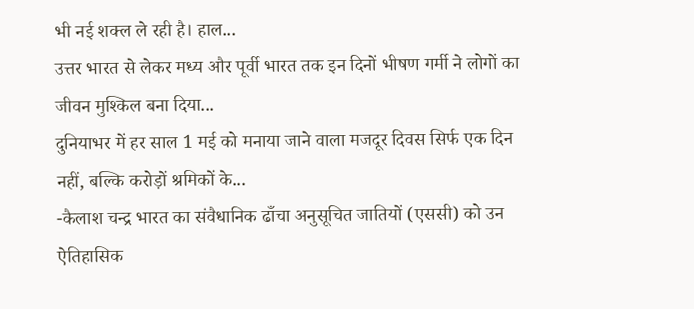भी नई शक्ल ले रही है। हाल...
उत्तर भारत से लेकर मध्य और पूर्वी भारत तक इन दिनों भीषण गर्मी ने लोगों का जीवन मुश्किल बना दिया...
दुनियाभर में हर साल 1 मई को मनाया जाने वाला मजदूर दिवस सिर्फ एक दिन नहीं, बल्कि करोड़ों श्रमिकों के...
-कैलाश चन्द्र भारत का संवैधानिक ढाँचा अनुसूचित जातियों (एससी) को उन ऐतिहासिक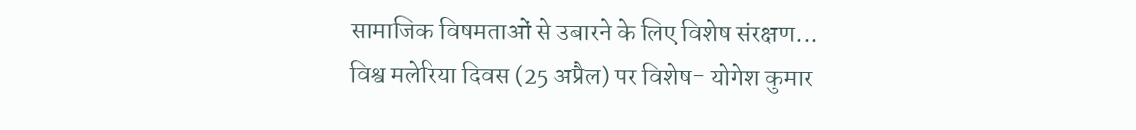सामाजिक विषमताओं से उबारने के लिए विशेष संरक्षण...
विश्व मलेरिया दिवस (25 अप्रैल) पर विशेष- योगेश कुमार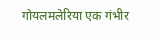गोयलमलेरिया एक गंभीर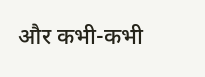और कभी-कभी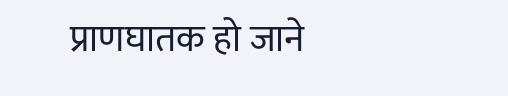प्राणघातक हो जाने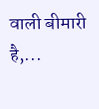वाली बीमारी है,...